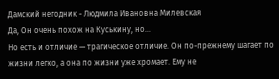Дамский негодник - Людмила Ивановна Милевская
Да, Он очень похож на Куськину, но…
Но есть и отличие — трагическое отличие. Он по-прежнему шагает по жизни легко, а она по жизни уже хромает. Ему не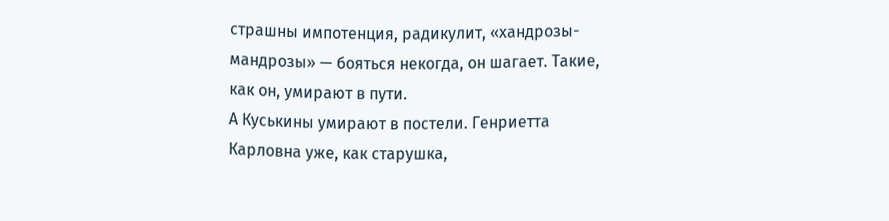страшны импотенция, радикулит, «хандрозы-мандрозы» — бояться некогда, он шагает. Такие, как он, умирают в пути.
А Куськины умирают в постели. Генриетта Карловна уже, как старушка,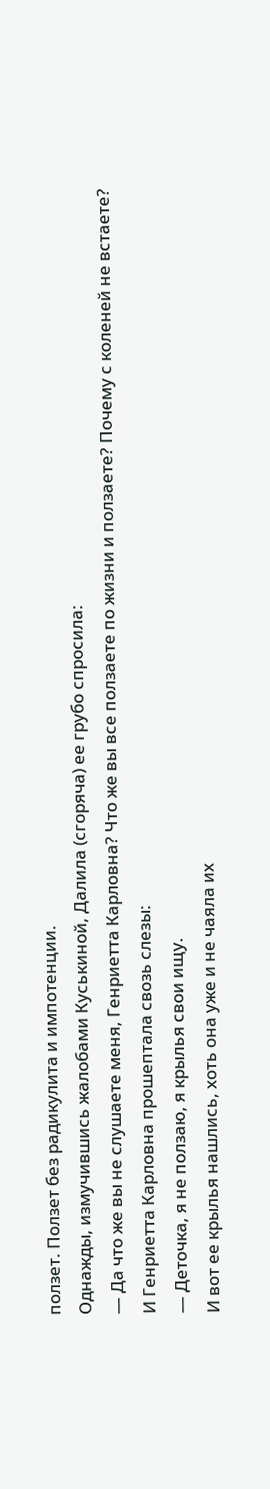ползет. Ползет без радикулита и импотенции.
Однажды, измучившись жалобами Куськиной, Далила (сгоряча) ее грубо спросила:
— Да что же вы не слушаете меня, Генриетта Карловна? Что же вы все ползаете по жизни и ползаете? Почему с коленей не встаете?
И Генриетта Карловна прошептала свозь слезы:
— Деточка, я не ползаю, я крылья свои ищу.
И вот ее крылья нашлись, хоть она уже и не чаяла их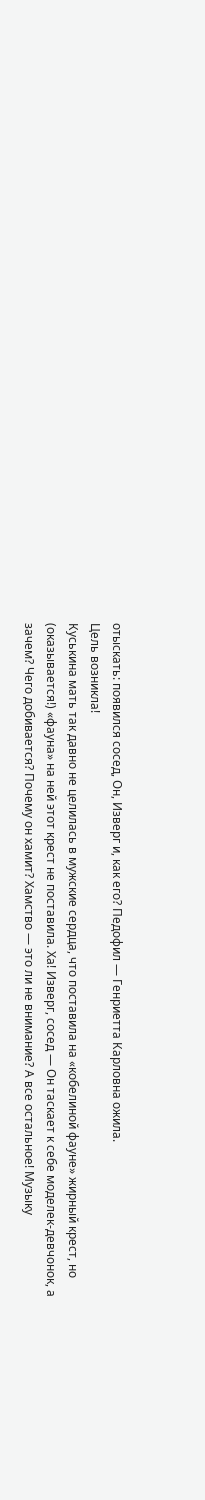отыскать: появился сосед, Он, Изверг и, как его? Педофил — Генриетта Карловна ожила.
Цель возникла!
Куськина мать так давно не целилась в мужские сердца, что поставила на «кобелиной фауне» жирный крест, но (оказывается!) «фауна» на ней этот крест не поставила. Ха! Изверг, сосед — Он таскает к себе моделек-девчонок, а зачем? Чего добивается? Почему он хамит? Хамство — это ли не внимание? А все остальное! Музыку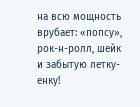на всю мощность врубает: «попсу», рок-н-ролл, шейк и забытую летку-енку!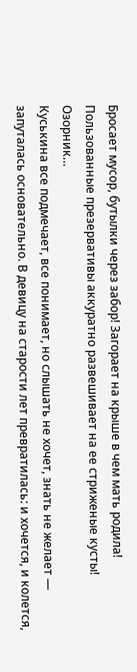Бросает мусор, бутылки через забор! Загорает на крыше в чем мать родила! Пользованные презервативы аккуратно развешивает на ее стриженые кусты!
Озорник…
Куськина все подмечает, все понимает, но слышать не хочет, знать не желает — запуталась основательно. В девицу на старости лет превратилась: и хочется, и колется,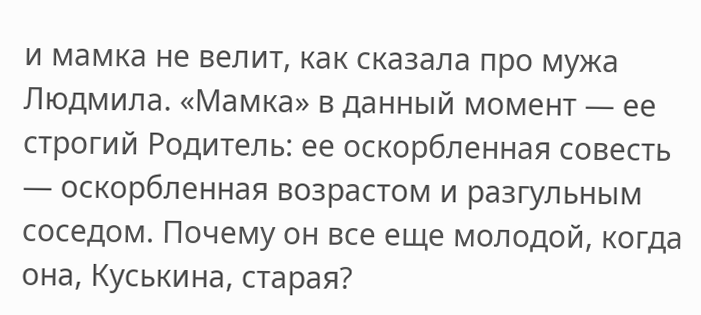и мамка не велит, как сказала про мужа Людмила. «Мамка» в данный момент — ее строгий Родитель: ее оскорбленная совесть — оскорбленная возрастом и разгульным соседом. Почему он все еще молодой, когда она, Куськина, старая?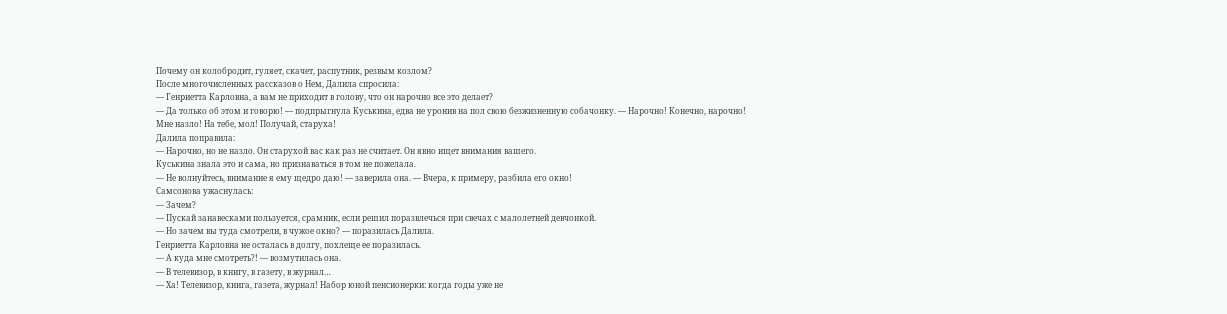Почему он колобродит, гуляет, скачет, распутник, резвым козлом?
После многочисленных рассказов о Нем, Далила спросила:
— Генриетта Карловна, а вам не приходит в голову, что он нарочно все это делает?
— Да только об этом и говорю! — подпрыгнула Куськина, едва не уронив на пол свою безжизненную собачонку. — Нарочно! Конечно, нарочно! Мне назло! На тебе, мол! Получай, старуха!
Далила поправила:
— Нарочно, но не назло. Он старухой вас как раз не считает. Он явно ищет внимания вашего.
Куськина знала это и сама, но признаваться в том не пожелала.
— Не волнуйтесь, внимание я ему щедро даю! — заверила она. — Вчера, к примеру, разбила его окно!
Самсонова ужаснулась:
— Зачем?
— Пускай занавесками пользуется, срамник, если решил поразвлечься при свечах с малолетней девчонкой.
— Но зачем вы туда смотрели, в чужое окно? — поразилась Далила.
Генриетта Карловна не осталась в долгу, похлеще ее поразилась.
— А куда мне смотреть?! — возмутилась она.
— В телевизор, в книгу, в газету, в журнал…
— Ха! Телевизор, книга, газета, журнал! Набор юной пенсионерки: когда годы уже не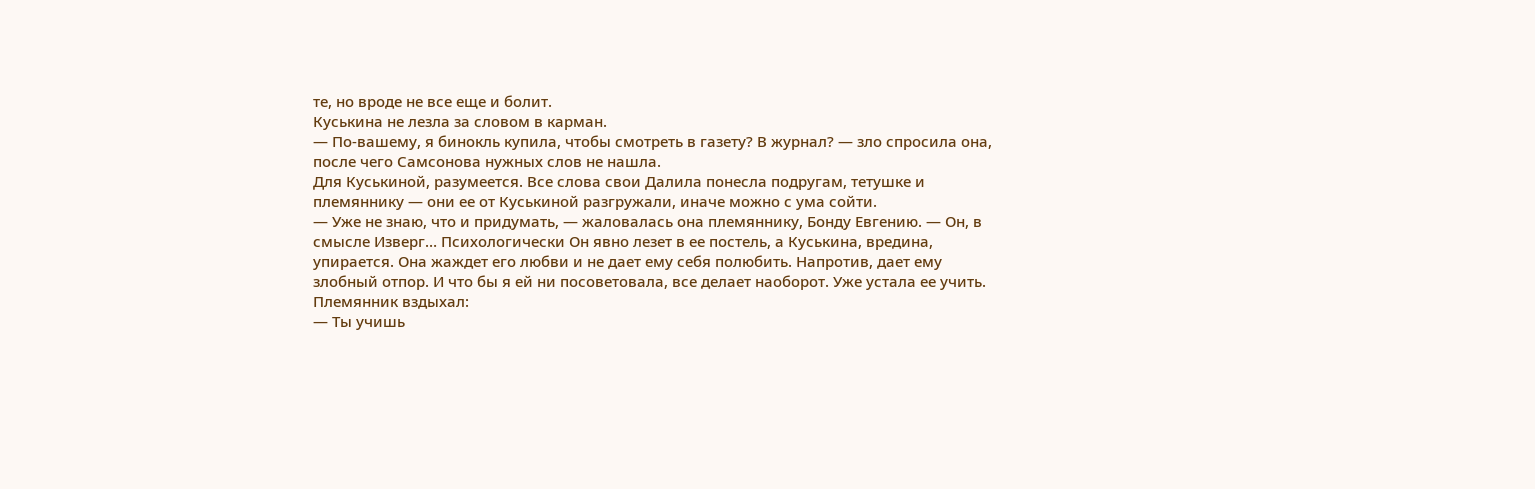те, но вроде не все еще и болит.
Куськина не лезла за словом в карман.
— По-вашему, я бинокль купила, чтобы смотреть в газету? В журнал? — зло спросила она, после чего Самсонова нужных слов не нашла.
Для Куськиной, разумеется. Все слова свои Далила понесла подругам, тетушке и племяннику — они ее от Куськиной разгружали, иначе можно с ума сойти.
— Уже не знаю, что и придумать, — жаловалась она племяннику, Бонду Евгению. — Он, в смысле Изверг… Психологически Он явно лезет в ее постель, а Куськина, вредина, упирается. Она жаждет его любви и не дает ему себя полюбить. Напротив, дает ему злобный отпор. И что бы я ей ни посоветовала, все делает наоборот. Уже устала ее учить.
Племянник вздыхал:
— Ты учишь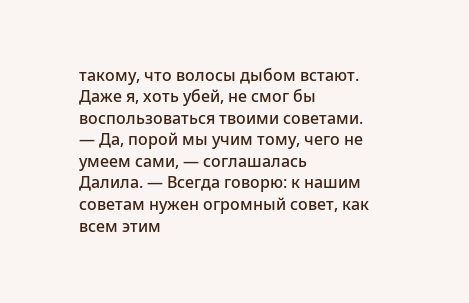такому, что волосы дыбом встают. Даже я, хоть убей, не смог бы воспользоваться твоими советами.
— Да, порой мы учим тому, чего не умеем сами, — соглашалась Далила. — Всегда говорю: к нашим советам нужен огромный совет, как всем этим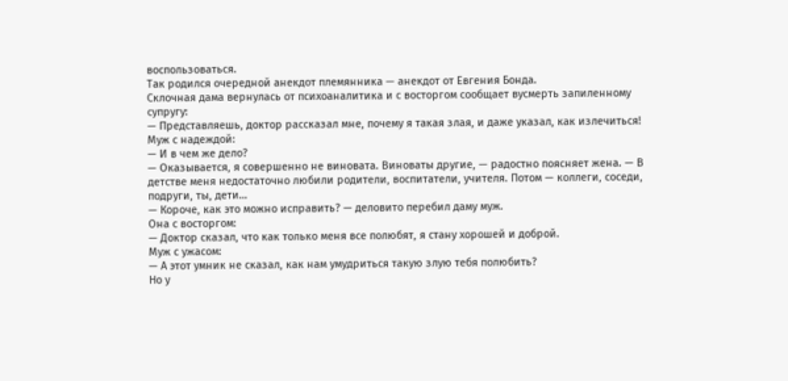воспользоваться.
Так родился очередной анекдот племянника — анекдот от Евгения Бонда.
Склочная дама вернулась от психоаналитика и с восторгом сообщает вусмерть запиленному супругу:
— Представляешь, доктор рассказал мне, почему я такая злая, и даже указал, как излечиться!
Муж с надеждой:
— И в чем же дело?
— Оказывается, я совершенно не виновата. Виноваты другие, — радостно поясняет жена. — В детстве меня недостаточно любили родители, воспитатели, учителя. Потом — коллеги, соседи, подруги, ты, дети…
— Короче, как это можно исправить? — деловито перебил даму муж.
Она с восторгом:
— Доктор сказал, что как только меня все полюбят, я стану хорошей и доброй.
Муж с ужасом:
— А этот умник не сказал, как нам умудриться такую злую тебя полюбить?
Но у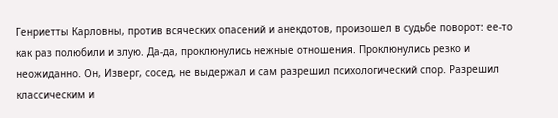Генриетты Карловны, против всяческих опасений и анекдотов, произошел в судьбе поворот: ее-то как раз полюбили и злую. Да-да, проклюнулись нежные отношения. Проклюнулись резко и неожиданно. Он, Изверг, сосед, не выдержал и сам разрешил психологический спор. Разрешил классическим и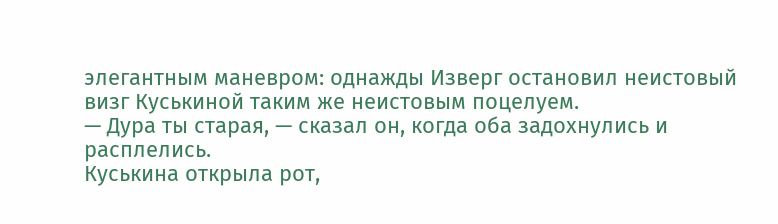элегантным маневром: однажды Изверг остановил неистовый визг Куськиной таким же неистовым поцелуем.
— Дура ты старая, — сказал он, когда оба задохнулись и расплелись.
Куськина открыла рот,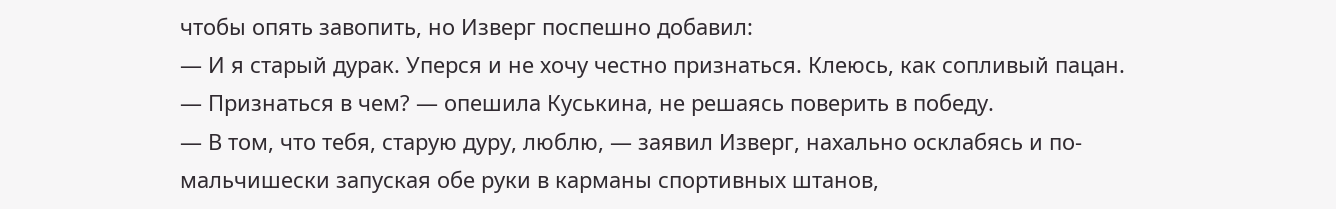чтобы опять завопить, но Изверг поспешно добавил:
— И я старый дурак. Уперся и не хочу честно признаться. Клеюсь, как сопливый пацан.
— Признаться в чем? — опешила Куськина, не решаясь поверить в победу.
— В том, что тебя, старую дуру, люблю, — заявил Изверг, нахально осклабясь и по-мальчишески запуская обе руки в карманы спортивных штанов,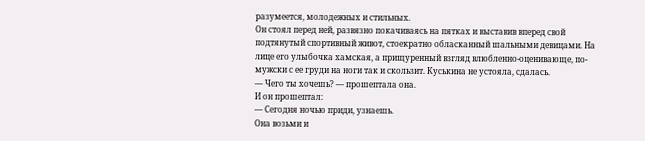разумеется, молодежных и стильных.
Он стоял перед ней, развязно покачиваясь на пятках и выставив вперед свой подтянутый спортивный живот, стоекратно обласканный шальными девицами. На лице его улыбочка хамская, а прищуренный взгляд влюбленно-оценивающе, по-мужски с ее груди на ноги так и скользит. Куськина не устояла, сдалась.
— Чего ты хочешь? — прошептала она.
И он прошептал:
— Сегодня ночью приди, узнаешь.
Она возьми и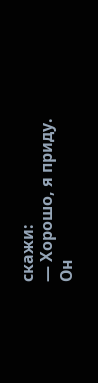скажи:
— Хорошо, я приду.
Он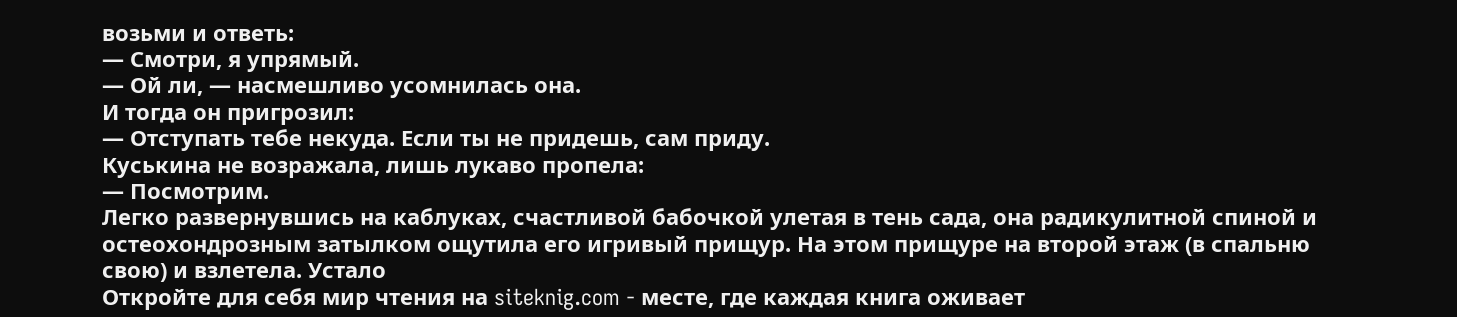возьми и ответь:
— Смотри, я упрямый.
— Ой ли, — насмешливо усомнилась она.
И тогда он пригрозил:
— Отступать тебе некуда. Если ты не придешь, сам приду.
Куськина не возражала, лишь лукаво пропела:
— Посмотрим.
Легко развернувшись на каблуках, счастливой бабочкой улетая в тень сада, она радикулитной спиной и остеохондрозным затылком ощутила его игривый прищур. На этом прищуре на второй этаж (в спальню свою) и взлетела. Устало
Откройте для себя мир чтения на siteknig.com - месте, где каждая книга оживает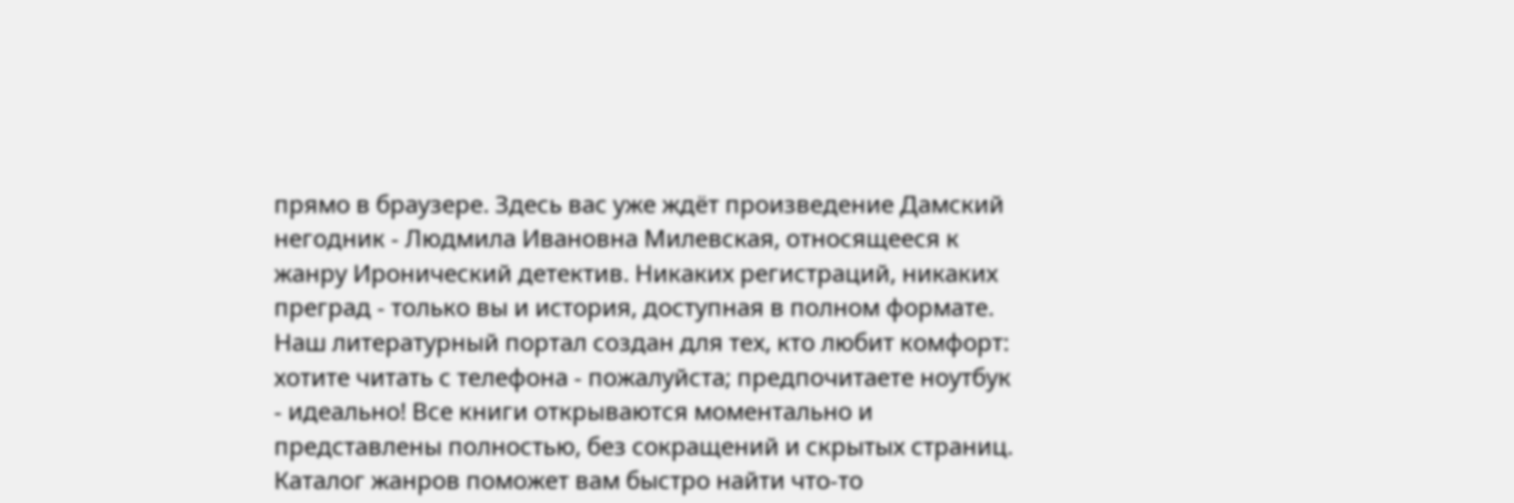прямо в браузере. Здесь вас уже ждёт произведение Дамский негодник - Людмила Ивановна Милевская, относящееся к жанру Иронический детектив. Никаких регистраций, никаких преград - только вы и история, доступная в полном формате. Наш литературный портал создан для тех, кто любит комфорт: хотите читать с телефона - пожалуйста; предпочитаете ноутбук - идеально! Все книги открываются моментально и представлены полностью, без сокращений и скрытых страниц. Каталог жанров поможет вам быстро найти что-то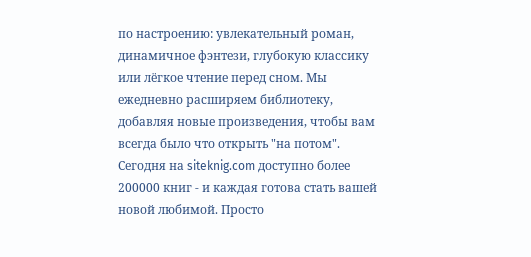по настроению: увлекательный роман, динамичное фэнтези, глубокую классику или лёгкое чтение перед сном. Мы ежедневно расширяем библиотеку, добавляя новые произведения, чтобы вам всегда было что открыть "на потом". Сегодня на siteknig.com доступно более 200000 книг - и каждая готова стать вашей новой любимой. Просто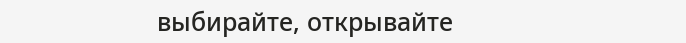выбирайте, открывайте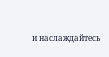и наслаждайтесь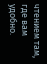чтением там, где вам удобно.